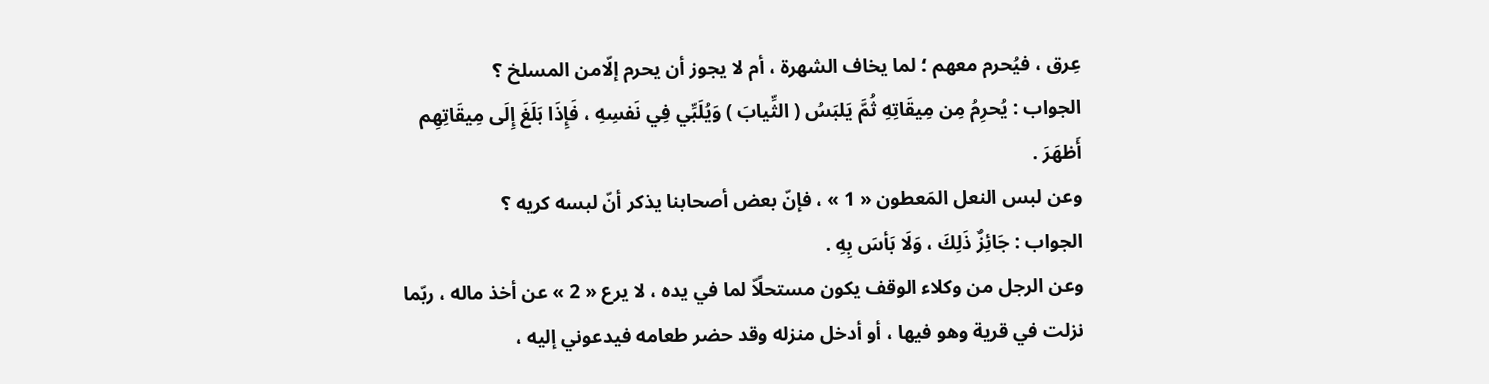عِرق ، فيُحرم معهم ؛ لما يخاف الشهرة ، أم لا يجوز أن يحرم إلّامن المسلخ ؟
الجواب : يُحرِمُ مِن مِيقَاتِهِ ثُمَّ يَلبَسُ ( الثِّيابَ ) وَيُلَبِّي فِي نَفسِهِ ، فَإِذَا بَلَغَ إِلَى مِيقَاتِهِم أَظهَرَ .
وعن لبس النعل المَعطون « 1 » ، فإنّ بعض أصحابنا يذكر أنّ لبسه كريه ؟
الجواب : جَائِزٌ ذَلِكَ ، وَلَا بَأسَ بِهِ .
وعن الرجل من وكلاء الوقف يكون مستحلًاّ لما في يده ، لا يرع « 2 » عن أخذ ماله ، ربّما نزلت في قرية وهو فيها ، أو أدخل منزله وقد حضر طعامه فيدعوني إليه ،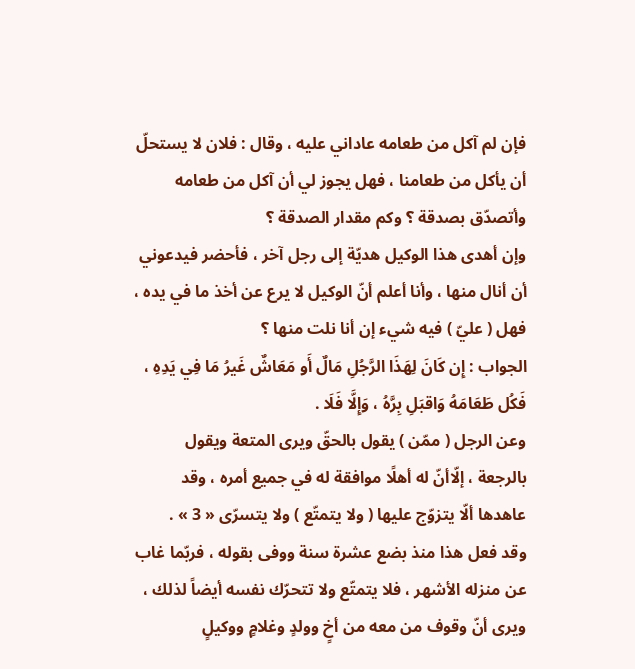فإن لم آكل من طعامه عاداني عليه ، وقال : فلان لا يستحلّ أن يأكل من طعامنا ، فهل يجوز لي أن آكل من طعامه وأتصدّق بصدقة ؟ وكم مقدار الصدقة ؟
وإن أهدى هذا الوكيل هديّة إلى رجل آخر ، فأحضر فيدعوني أن أنال منها ، وأنا أعلم أنّ الوكيل لا يرع عن أخذ ما في يده ، فهل ( عليّ ) فيه شيء إن أنا نلت منها ؟
الجواب : إِن كَانَ لِهَذَا الرَّجُلِ مَالٌ أَو مَعَاشٌ غَيرُ مَا فِي يَدِهِ ، فَكُل طَعَامَهُ وَاقبَلِ بِرَّهُ ، وَإِلَّا فَلَا .
وعن الرجل ( ممّن ) يقول بالحقّ ويرى المتعة ويقول بالرجعة ، إلّاأنّ له أهلًا موافقة له في جميع أمره ، وقد عاهدها ألّا يتزوّج عليها ( ولا يتمتّع ) ولا يتسرّى « 3 » .
وقد فعل هذا منذ بضع عشرة سنة ووفى بقوله ، فربّما غاب عن منزله الأشهر ، فلا يتمتّع ولا تتحرّك نفسه أيضاً لذلك ، ويرى أنّ وقوف من معه من أخٍ وولدٍ وغلامٍ ووكيلٍ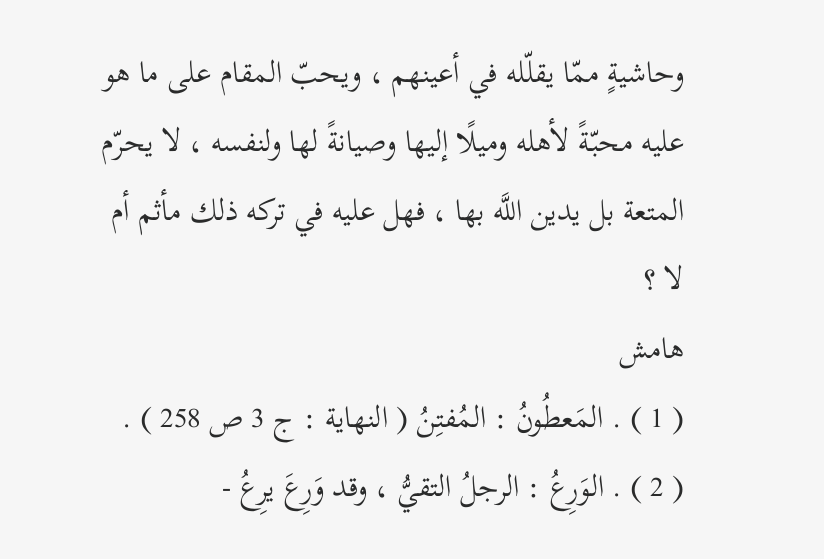وحاشيةٍ ممّا يقلّله في أعينهم ، ويحبّ المقام على ما هو عليه محبّةً لأهله وميلًا إليها وصيانةً لها ولنفسه ، لا يحرّم المتعة بل يدين اللَّه بها ، فهل عليه في تركه ذلك مأثم أم لا ؟
هامش
( 1 ) . المَعطُونُ : المُفتِنُ ( النهاية : ج 3 ص 258 ) .
( 2 ) . الوَرِعُ : الرجلُ التقيُّ ، وقد وَرِعَ يرِعُ -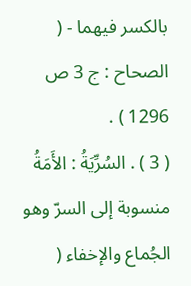بالكسر فيهما - ( الصحاح : ج 3 ص 1296 ) .
( 3 ) . السُرِّيَةُ : الأَمَةُ منسوبة إلى السرّ وهو الجُماع والإخفاء (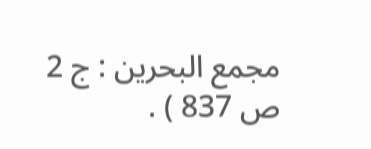مجمع البحرين : ج 2 ص 837 ) .